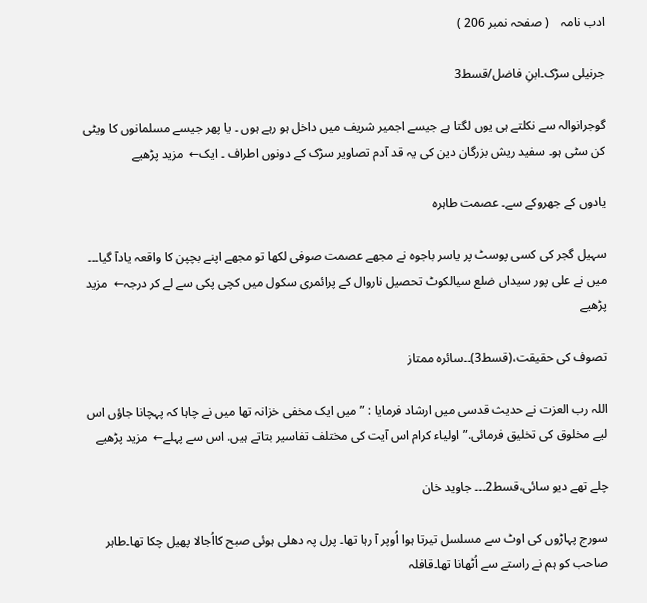ادب نامہ    ( صفحہ نمبر 206 )

جرنیلی سڑک۔ابنِ فاضل/قسط3

گوجرانوالہ سے نکلتے ہی یوں لگتا ہے جیسے اجمیر شریف میں داخل ہو رہے ہوں ۔ یا پھر جیسے مسلمانوں کا ویٹی کن سٹی ہو۔ سفید ریش بزرگان دین کی یہ قد آدم تصاویر سڑک کے دونوں اطراف ۔ ایک←  مزید پڑھیے

یادوں کے جھروکے سے۔ عصمت طاہرہ

سہیل گجر کی کسی پوسٹ پر یاسر باجوہ نے مجھے عصمت صوفی لکھا تو مجھے اپنے بچپن کا واقعہ یادآ گیا۔۔۔ میں نے علی پور سیداں ضلع سیالکوٹ تحصیل ناروال کے پرائمری سکول میں کچی پکی سے لے کر درجہ←  مزید پڑھیے

تصوف کی حقیقت،(قسط3)۔۔سائرہ ممتاز

اللہ رب العزت نے حدیث قدسی میں ارشاد فرمایا : ” میں ایک مخفی خزانہ تھا میں نے چاہا کہ پہچانا جاؤں اس لیے مخلوق کی تخلیق فرمائی.” اولیاء کرام اس آیت کی مختلف تفاسیر بتاتے ہیں. اس سے پہلے←  مزید پڑھیے

چلے تھے دیو سائی،قسط2۔۔۔ جاوید خان

سورج پہاڑوں کی اوٹ سے مسلسل تیرتا ہوا اُوپر آ رہا تھا۔ پرل پہ دھلی ہوئی صبح کااُجالا پھیل چکا تھا۔طاہر صاحب کو ہم نے راستے سے اُٹھانا تھا۔قافلہ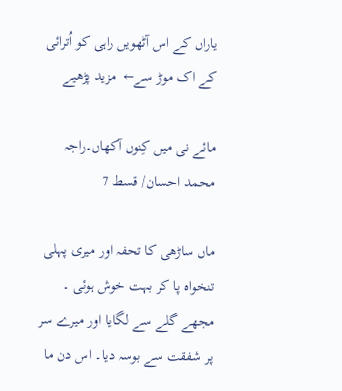یاراں کے اس آٹھویں راہی کو اُترائی کے اک موڑ سے←  مزید پڑھیے

مائے نی میں کِنوں آکھاں۔راجہ محمد احسان/ قسط 7

ماں ساڑھی کا تحفہ اور میری پہلی تنخواہ پا کر بہت خوش ہوئی ۔ مجھے گلے سے لگایا اور میرے سر پر شفقت سے بوسہ دیا۔ اس دن ما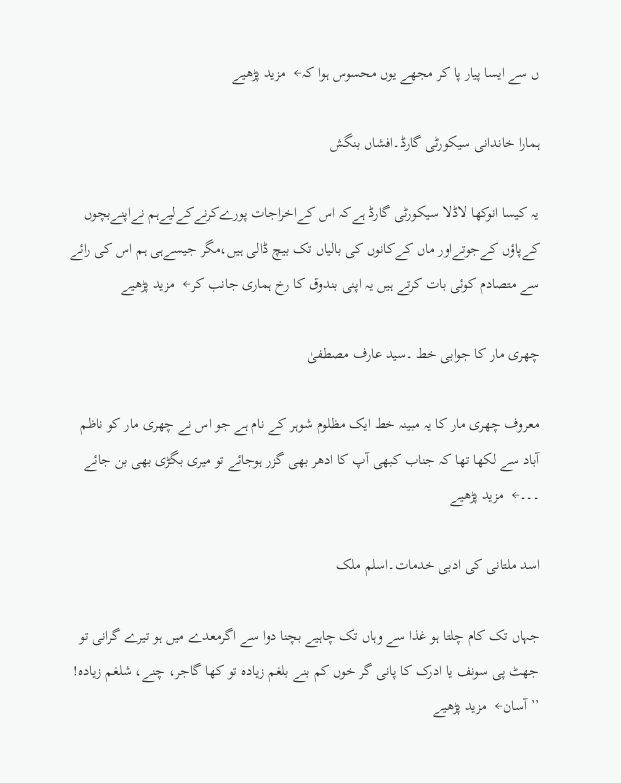ں سے ایسا پیار پا کر مجھے یوں محسوس ہوا کہ←  مزید پڑھیے

ہمارا خاندانی سیکورٹی گارڈ۔افشاں بنگش

یہ کیسا انوکھا لاڈلا سیکورٹی گارڈ ہےکہ اس کےاخراجات پورےکرنےکےلیےہم نےاپنےبچوں کےپاؤں کےجوتےاور ماں کےکانوں کی بالیاں تک بیچ ڈالی ہیں،مگر جیسےہی ہم اس کی رائے سے متصادم کوئی بات کرتے ہیں یہ اپنی بندوق کا رخ ہماری جانب کر←  مزید پڑھیے

چھری مار کا جوابی خط ۔سید عارف مصطفیٰ

معروف چھری مار کا یہ مبینہ خط ایک مظلوم شوہر کے نام ہے جو اس نے چھری مار کو ناظم آباد سے لکھا تھا کہ جناب کبھی آپ کا ادھر بھی گزر ہوجائے تو میری بگڑی بھی بن جائے ۔۔۔←  مزید پڑھیے

اسد ملتانی کی ادبی خدمات۔اسلم ملک

جہاں تک کام چلتا ہو غذا سے وہاں تک چاہیے بچنا دوا سے اگرمعدے میں ہو تیرے گرانی تو جھٹ پی سونف یا ادرک کا پانی گر خوں کم بنے بلغم زیادہ تو کھا گاجر، چنے، شلغم زیادہ! ’’ آسان←  مزید پڑھیے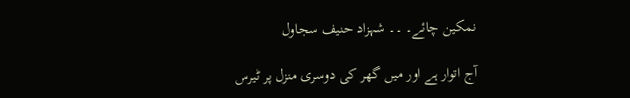نمکین چائے۔ ۔۔ شہزاد حنیف سجاول

آج اتوار ہے اور میں گھر کی دوسری منزل پر ٹیرس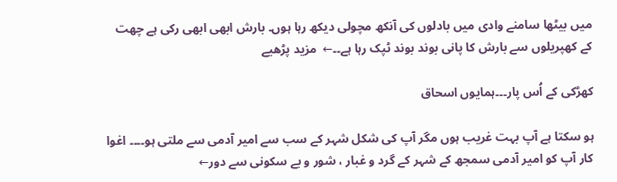میں بیٹھا سامنے وادی میں بادلوں کی آنکھ مچولی دیکھ رہا ہوں۔ بارش ابھی ابھی رکی ہے چھت کے کھپریلوں سے بارش کا پانی بوند بوند ٹپک رہا ہے۔۔←  مزید پڑھیے

کھڑکی کے اُس پار۔۔۔ہمایوں اسحاق

ہو سکتا ہے آپ بہت غریب ہوں مگر آپ کی شکل شہر کے سب سے امیر آدمی سے ملتی ہو۔۔۔۔ اغوا کار آپ کو امیر آدمی سمجھ کے شہر کے گرد و غبار ، شور و بے سکونی سے دور←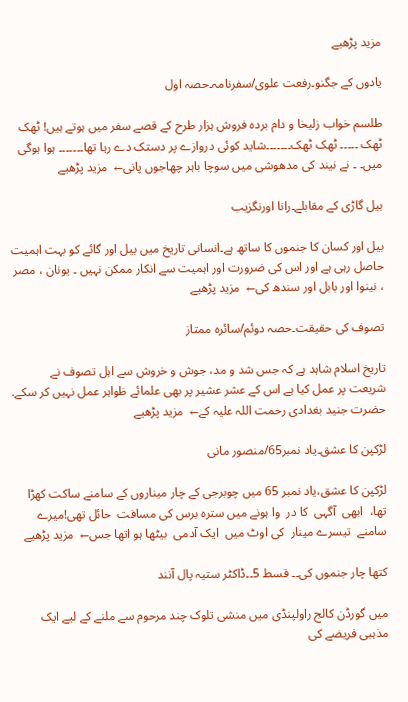مزید پڑھیے

یادوں کے جگنو۔رفعت علوی/سفرنامہ۔حصہ اول

طلسم خواب زلیخا و دام بردہ فروش ہزار طرح کے قصے سفر میں ہوتے ہیں! ٹھک ٹھک ۔۔۔۔۔ ٹھک ٹھک۔۔۔۔۔۔۔شاید کوئی دروازے پر دستک دے رہا تھا۔۔۔۔۔۔۔ ہوا ہوگی میں۔ ۔ نے نیند کی مدھوشی میں سوچا باہر چھاجوں پانی←  مزید پڑھیے

بیل گاڑی کے مقابلے۔رانا اورنگزیب

بیل اور کسان کا جنموں کا ساتھ ہے۔انسانی تاریخ میں بیل اور گائے کو بہت اہمیت حاصل رہی ہے اور اس کی ضرورت اور اہمیت سے انکار ممکن نہیں ۔ یونان ، مصر ، نینوا اور بابل اور سندھ کی←  مزید پڑھیے

تصوف کی حقیقت۔حصہ دوئم/سائرہ ممتاز

تاریخ اسلام شاہد ہے کہ جس شد و مد، جوش و خروش سے اہل تصوف نے شریعت پر عمل کیا ہے اس کے عشر عشیر پر بھی علمائے ظواہر عمل نہیں کر سکے. حضرت جنید بغدادی رحمت اللہ علیہ کے←  مزید پڑھیے

لڑکپن کا عشق۔یاد نمبر65/منصور مانی

لڑکپن کا عشق،یاد نمبر 65 میں چوبرجی کے چار میناروں کے سامنے ساکت کھڑا تھا،  ابھی  آگہی  کا در  وا ہونے میں سترہ برس کی مسافت  حائل تھی!میرے سامنے  تیسرے مینار  کی اوٹ میں  ایک آدمی  بیٹھا ہو اتھا جس←  مزید پڑھیے

کتھا چار جنموں کی۔۔ قسط 5۔۔ڈاکٹر ستیہ پال آنند

میں گورڈن کالج راولپنڈی میں منشی تلوک چند مرحوم سے ملنے کے لیے ایک مذہبی فریضے کی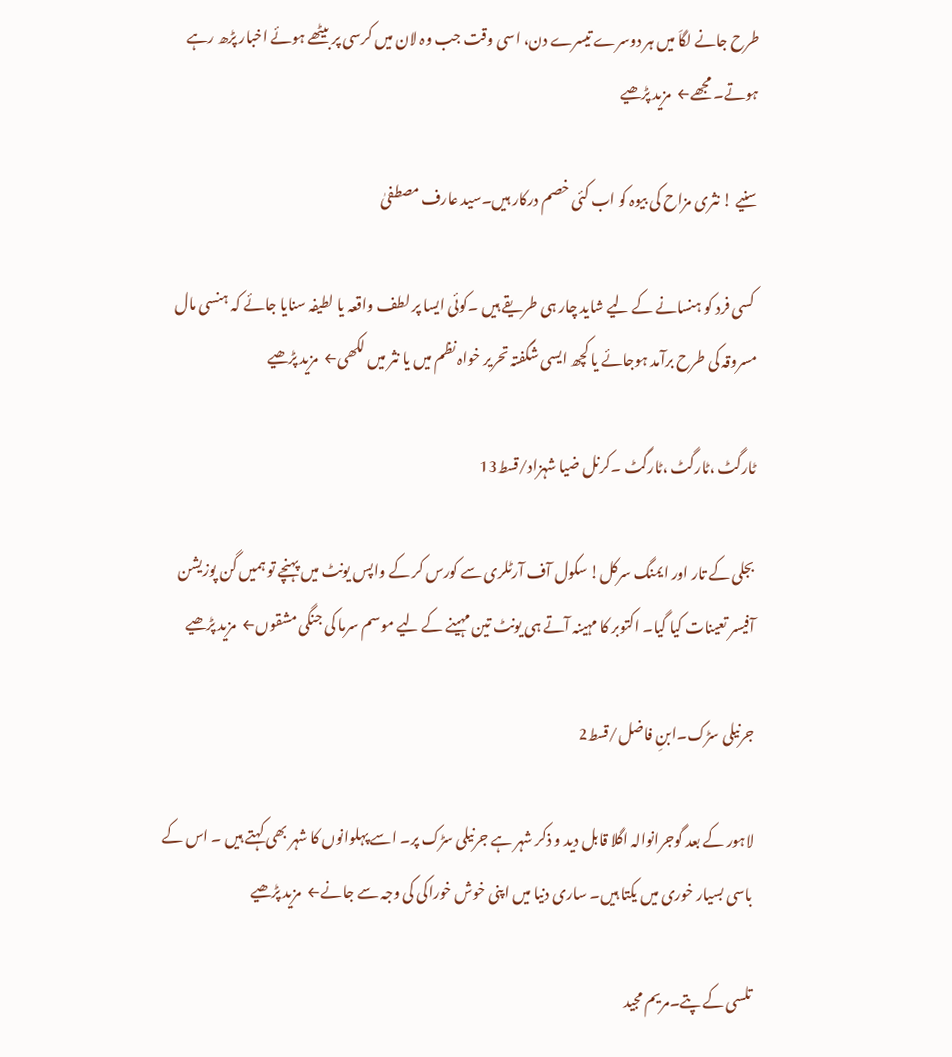طرح جانے لگاَ میں ہر دوسرے تیسرے دن، اسی وقت جب وہ لان میں کرسی پر بیٹھے ہوئے اخبار پڑھ رہے ہوتے۔ مجھے←  مزید پڑھیے

سنیے ! نثری مزاح کی بیوہ کو اب کئی خصم درکار ہیں۔سید عارف مصطفیٰ

 کسی فرد کو ہنسانے کے لیے شاید چار ہی طریقے ہیں ۔کوئی ایسا پر لطف واقعہ یا لطیفہ سنایا جائے کہ ہنسی مال مسروقہ کی طرح برآمد ہوجائے یا کچھ ایسی شگفتہ تحریر خواہ نظم میں یا نثر میں لکھی←  مزید پڑھیے

ٹارگٹ ،ٹارگٹ ،ٹارگٹ ۔کرنل ضیا شہزاد/قسط13

بجلی کے تار اور ایمنگ سرکل! سکول آف آرٹلری سے کورس کر کے واپس یونٹ میں پہنچے تو ہمیں گن پوزیشن آفیسر تعینات کیا گیا۔ اکتوبر کا مہینہ آتے ہی یونٹ تین مہینے کے لیے موسم سرما کی جنگی مشقوں←  مزید پڑھیے

جرنیلی سڑک۔ابنِ فاضل/قسط2

لاہور کے بعد گوجرانوالہ اگلا قابل دید و ذکر شہر ہے جرنیلی سڑک پر۔ اسے پہلوانوں کا شہر بھی کہتے ہیں ۔ اس کے باسی بسیار خوری میں یکتا ہیں۔ ساری دنیا میں اپنی خوش خوراکی کی وجہ سے جانے←  مزید پڑھیے

تلسی کے پتے۔مريم مجيد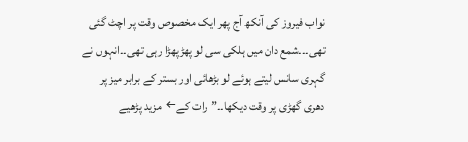نواب فیروز کی آنکھ آج پھر ایک مخصوص وقت پر اچٹ گئی تھی۔۔۔شمع دان میں ہلکی سی لو پھڑپھڑا رہی تھی۔۔انہوں نے گہری سانس لیتے ہوئے لو بڑھائی اور بستر کے برابر میز پر دھری گھڑی پر وقت دیکھا۔۔”رات کے←  مزید پڑھیے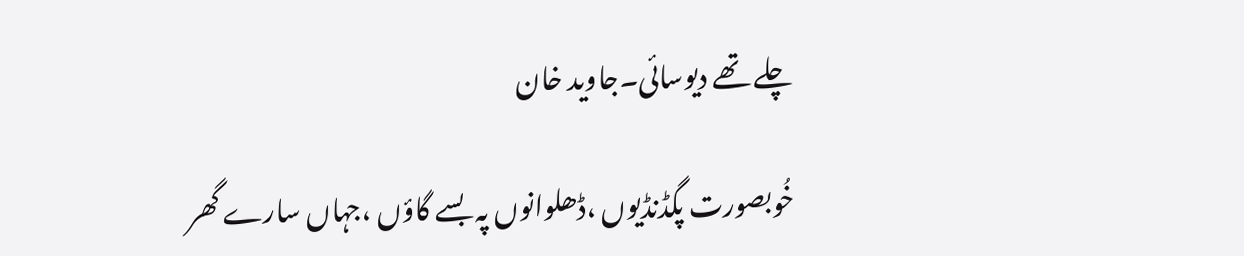چلے تھے دیوسائی۔جاوید خان

خُوبصورت پگڈنڈیوں ،ڈھلوانوں پہ بسے گاؤں ،جہاں سارے گھر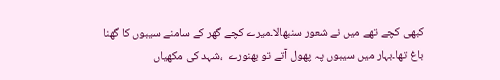کبھی کچے تھے میں نے شعور سنبھالا۔میرے کچے گھر کے سامنے سیبوں کا گھنا باغ تھا۔بہار میں سیبوں پہ پھول آتے تو بھنورے  ،شہد کی مکھیاں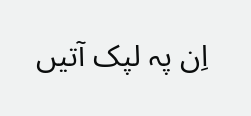اِن پہ لپک آتیں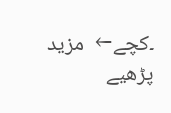۔کچے←  مزید پڑھیے